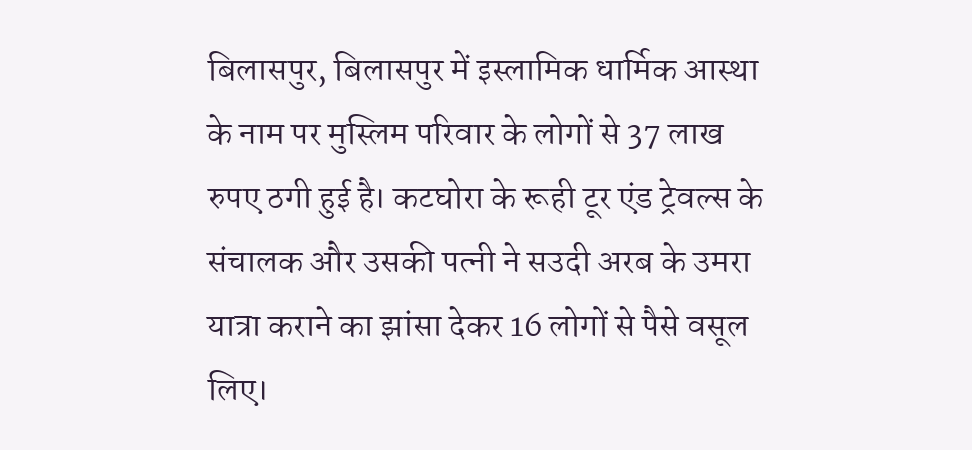बिलासपुर, बिलासपुर में इस्लामिक धार्मिक आस्था के नाम पर मुस्लिम परिवार के लोगों से 37 लाख रुपए ठगी हुई है। कटघोरा के रूही टूर एंड ट्रेवल्स के संचालक और उसकी पत्नी ने सउदी अरब के उमरा यात्रा कराने का झांसा देकर 16 लोगों से पैसे वसूल लिए।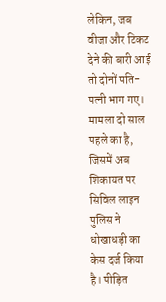लेकिन, जब वीजा और टिकट देने की बारी आई तो दोनों पति-पत्नी भाग गए।
मामला दो साल पहले का है, जिसमें अब शिकायत पर सिविल लाइन पुलिस ने धोखाधड़ी का केस दर्ज किया है। पीड़ित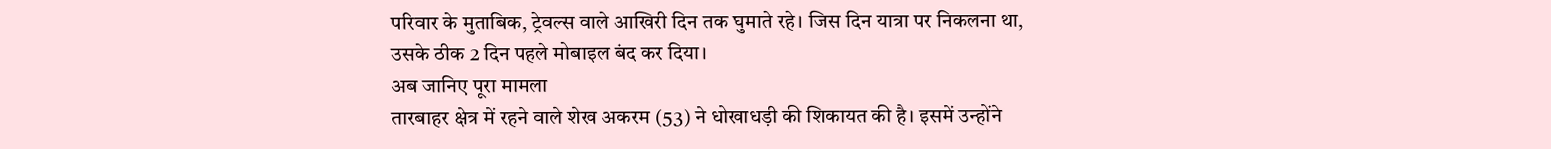परिवार के मुताबिक, ट्रेवल्स वाले आखिरी दिन तक घुमाते रहे। जिस दिन यात्रा पर निकलना था, उसके ठीक 2 दिन पहले मोबाइल बंद कर दिया।
अब जानिए पूरा मामला
तारबाहर क्षेत्र में रहने वाले शेख अकरम (53) ने धोखाधड़ी की शिकायत की है। इसमें उन्होंने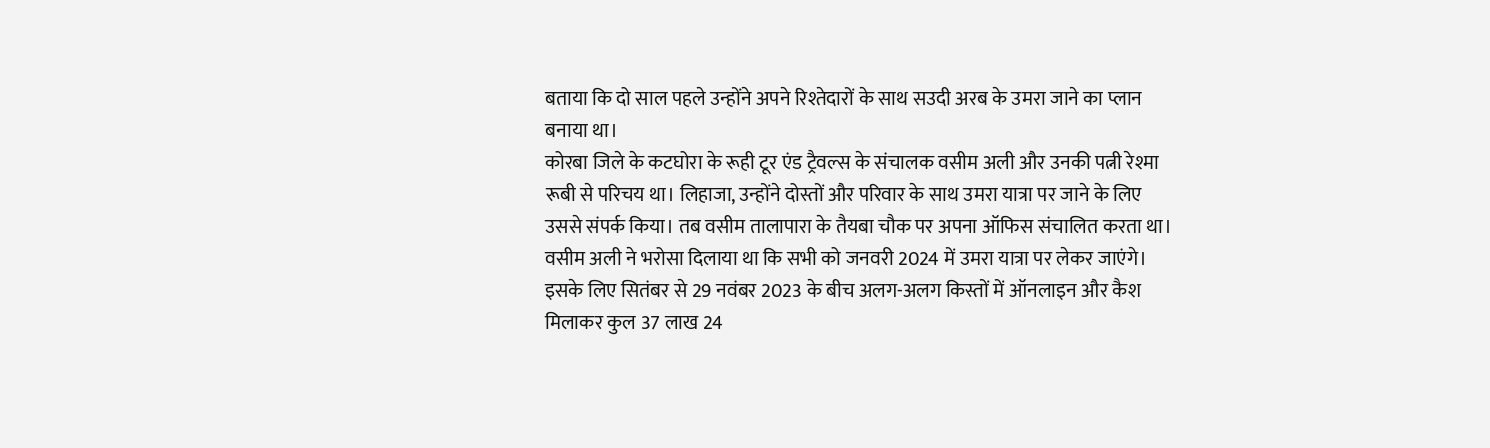बताया कि दो साल पहले उन्होंने अपने रिश्तेदारों के साथ सउदी अरब के उमरा जाने का प्लान बनाया था।
कोरबा जिले के कटघोरा के रूही टूर एंड ट्रैवल्स के संचालक वसीम अली और उनकी पत्नी रेश्मा रूबी से परिचय था। लिहाजा, उन्होंने दोस्तों और परिवार के साथ उमरा यात्रा पर जाने के लिए उससे संपर्क किया। तब वसीम तालापारा के तैयबा चौक पर अपना ऑफिस संचालित करता था।
वसीम अली ने भरोसा दिलाया था कि सभी को जनवरी 2024 में उमरा यात्रा पर लेकर जाएंगे। इसके लिए सितंबर से 29 नवंबर 2023 के बीच अलग-अलग किस्तों में ऑनलाइन और कैश मिलाकर कुल 37 लाख 24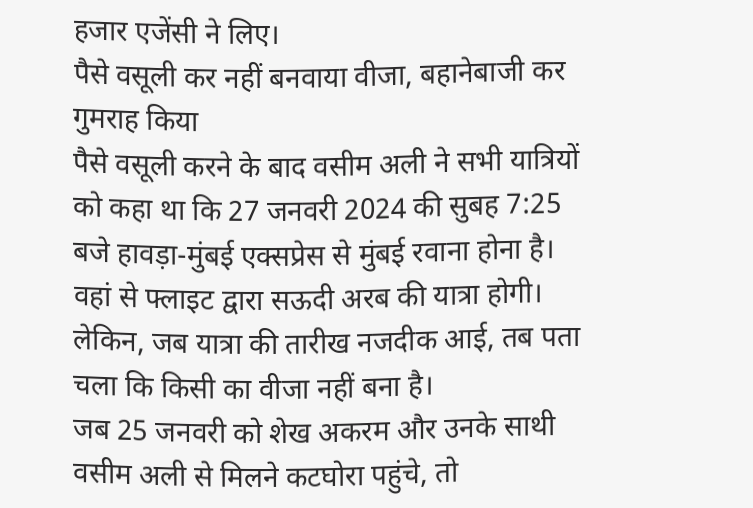हजार एजेंसी ने लिए।
पैसे वसूली कर नहीं बनवाया वीजा, बहानेबाजी कर गुमराह किया
पैसे वसूली करने के बाद वसीम अली ने सभी यात्रियों को कहा था कि 27 जनवरी 2024 की सुबह 7:25 बजे हावड़ा-मुंबई एक्सप्रेस से मुंबई रवाना होना है। वहां से फ्लाइट द्वारा सऊदी अरब की यात्रा होगी। लेकिन, जब यात्रा की तारीख नजदीक आई, तब पता चला कि किसी का वीजा नहीं बना है।
जब 25 जनवरी को शेख अकरम और उनके साथी वसीम अली से मिलने कटघोरा पहुंचे, तो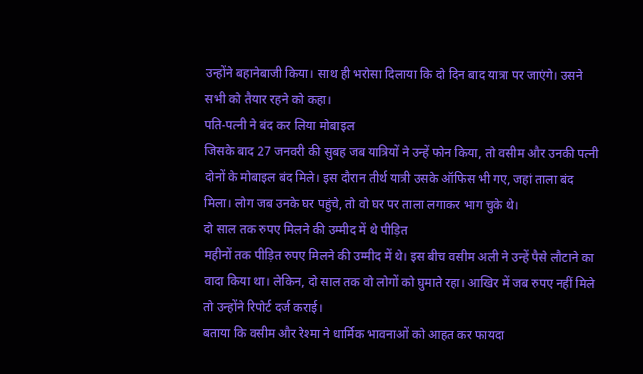उन्होंने बहानेबाजी किया। साथ ही भरोसा दिलाया कि दो दिन बाद यात्रा पर जाएंगे। उसने सभी को तैयार रहने को कहा।
पति-पत्नी ने बंद कर लिया मोबाइल
जिसके बाद 27 जनवरी की सुबह जब यात्रियों ने उन्हें फोन किया, तो वसीम और उनकी पत्नी दोनों के मोबाइल बंद मिले। इस दौरान तीर्थ यात्री उसके ऑफिस भी गए, जहां ताला बंद मिला। लोग जब उनके घर पहुंचे, तो वो घर पर ताला लगाकर भाग चुके थे।
दो साल तक रुपए मिलने की उम्मीद में थे पीड़ित
महीनों तक पीड़ित रुपए मिलने की उम्मीद में थे। इस बीच वसीम अली ने उन्हें पैसे लौटाने का वादा किया था। लेकिन, दो साल तक वो लोगों को घुमाते रहा। आखिर में जब रुपए नहीं मिले तो उन्होंने रिपोर्ट दर्ज कराई।
बताया कि वसीम और रेश्मा ने धार्मिक भावनाओं को आहत कर फायदा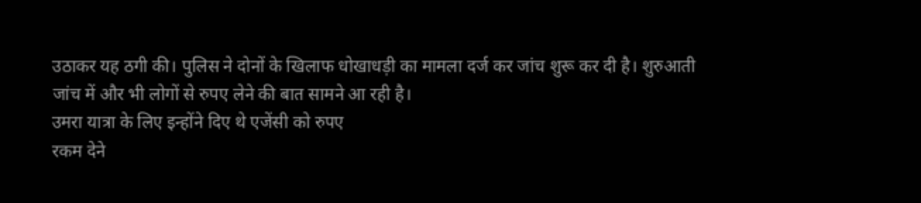उठाकर यह ठगी की। पुलिस ने दोनों के खिलाफ धोखाधड़ी का मामला दर्ज कर जांच शुरू कर दी है। शुरुआती जांच में और भी लोगों से रुपए लेने की बात सामने आ रही है।
उमरा यात्रा के लिए इन्होंने दिए थे एजेंसी को रुपए
रकम देने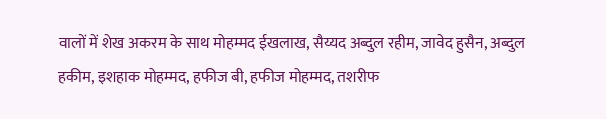वालों में शेख अकरम के साथ मोहम्मद ईखलाख, सैय्यद अब्दुल रहीम, जावेद हुसैन, अब्दुल हकीम, इशहाक मोहम्मद, हफीज बी, हफीज मोहम्मद, तशरीफ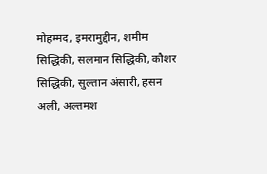मोहम्मद, इमरामुद्दीन, शमीम सिद्धिकी, सलमान सिद्धिकी, कौशर सिद्धिकी, सुल्तान अंसारी, हसन अली, अल्तमश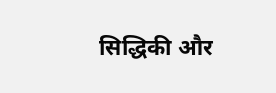सिद्धिकी और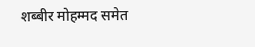शब्बीर मोहम्मद समेत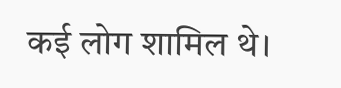कई लोग शामिल थे।